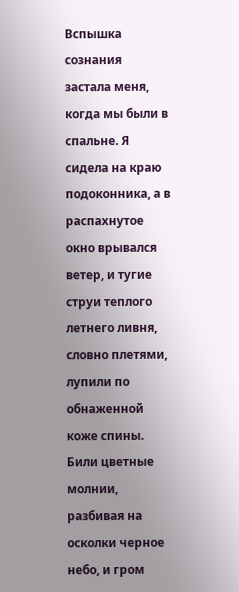Вспышка сознания застала меня, когда мы были в спальне. Я сидела на краю подоконника, а в распахнутое окно врывался ветер, и тугие струи теплого летнего ливня, словно плетями, лупили по обнаженной коже спины. Били цветные молнии, разбивая на осколки черное небо, и гром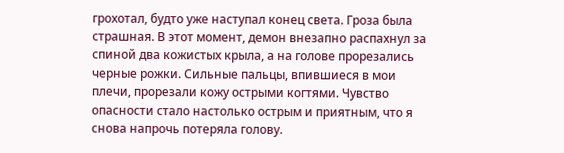грохотал, будто уже наступал конец света. Гроза была страшная. В этот момент, демон внезапно распахнул за спиной два кожистых крыла, а на голове прорезались черные рожки. Сильные пальцы, впившиеся в мои плечи, прорезали кожу острыми когтями. Чувство опасности стало настолько острым и приятным, что я снова напрочь потеряла голову.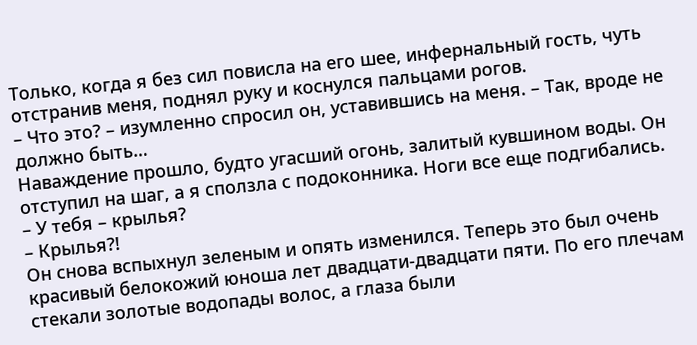Только, когда я без сил повисла на его шее, инфернальный гость, чуть отстранив меня, поднял руку и коснулся пальцами рогов.
– Что это? – изумленно спросил он, уставившись на меня. – Так, вроде не должно быть…
Наваждение прошло, будто угасший огонь, залитый кувшином воды. Он отступил на шаг, а я сползла с подоконника. Ноги все еще подгибались.
– У тебя – крылья?
– Крылья?!
Он снова вспыхнул зеленым и опять изменился. Теперь это был очень красивый белокожий юноша лет двадцати-двадцати пяти. По его плечам стекали золотые водопады волос, а глаза были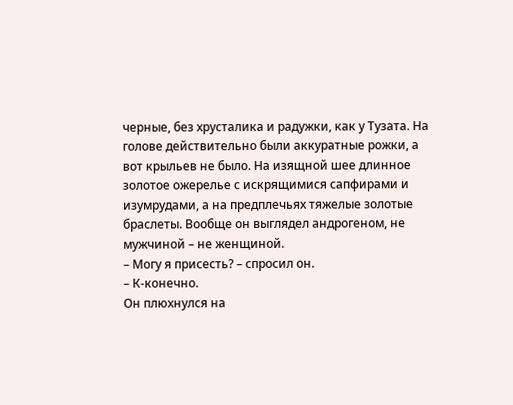черные, без хрусталика и радужки, как у Тузата. На голове действительно были аккуратные рожки, а вот крыльев не было. На изящной шее длинное золотое ожерелье с искрящимися сапфирами и изумрудами, а на предплечьях тяжелые золотые браслеты. Вообще он выглядел андрогеном, не мужчиной – не женщиной.
– Могу я присесть? – спросил он.
– К-конечно.
Он плюхнулся на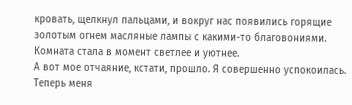кровать, щелкнул пальцами, и вокруг нас появились горящие золотым огнем масляные лампы с какими-то благовониями. Комната стала в момент светлее и уютнее.
А вот мое отчаяние, кстати, прошло. Я совершенно успокоилась. Теперь меня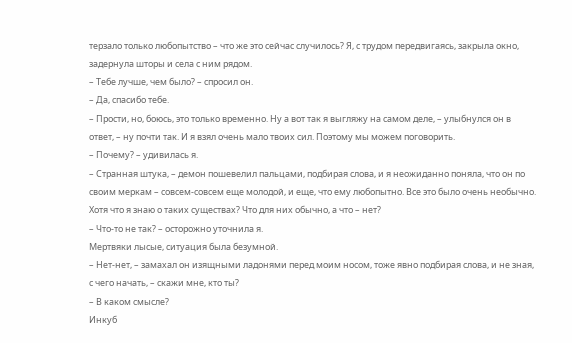терзало только любопытство – что же это сейчас случилось? Я, с трудом передвигаясь, закрыла окно, задернула шторы и села с ним рядом.
– Тебе лучше, чем было? – спросил он.
– Да, спасибо тебе.
– Прости, но, боюсь, это только временно. Ну а вот так я выгляжу на самом деле, – улыбнулся он в ответ, – ну почти так. И я взял очень мало твоих сил. Поэтому мы можем поговорить.
– Почему? – удивилась я.
– Странная штука, – демон пошевелил пальцами, подбирая слова, и я неожиданно поняла, что он по своим меркам – совсем-совсем еще молодой, и еще, что ему любопытно. Все это было очень необычно. Хотя что я знаю о таких существах? Что для них обычно, а что – нет?
– Что-то не так? – осторожно уточнила я.
Мертвяки лысые, ситуация была безумной.
– Нет-нет, – замахал он изящными ладонями перед моим носом, тоже явно подбирая слова, и не зная, с чего начать, – скажи мне, кто ты?
– В каком смысле?
Инкуб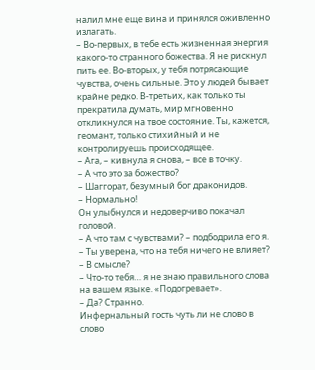налил мне еще вина и принялся оживленно излагать.
– Во-первых, в тебе есть жизненная энергия какого-то странного божества. Я не рискнул пить ее. Во-вторых, у тебя потрясающие чувства, очень сильные. Это у людей бывает крайне редко. В-третьих, как только ты прекратила думать, мир мгновенно откликнулся на твое состояние. Ты, кажется, геомант, только стихийный и не контролируешь происходящее.
– Ага, – кивнула я снова, – все в точку.
– А что это за божество?
– Шаггорат, безумный бог драконидов.
– Нормально!
Он улыбнулся и недоверчиво покачал головой.
– А что там с чувствами? – подбодрила его я.
– Ты уверена, что на тебя ничего не влияет?
– В смысле?
– Что-то тебя… я не знаю правильного слова на вашем языке. «Подогревает».
– Да? Странно.
Инфернальный гость чуть ли не слово в слово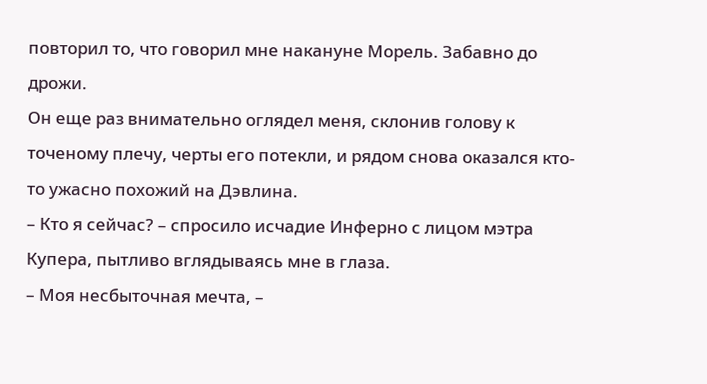повторил то, что говорил мне накануне Морель. Забавно до дрожи.
Он еще раз внимательно оглядел меня, склонив голову к точеному плечу, черты его потекли, и рядом снова оказался кто-то ужасно похожий на Дэвлина.
– Кто я сейчас? – спросило исчадие Инферно с лицом мэтра Купера, пытливо вглядываясь мне в глаза.
– Моя несбыточная мечта, –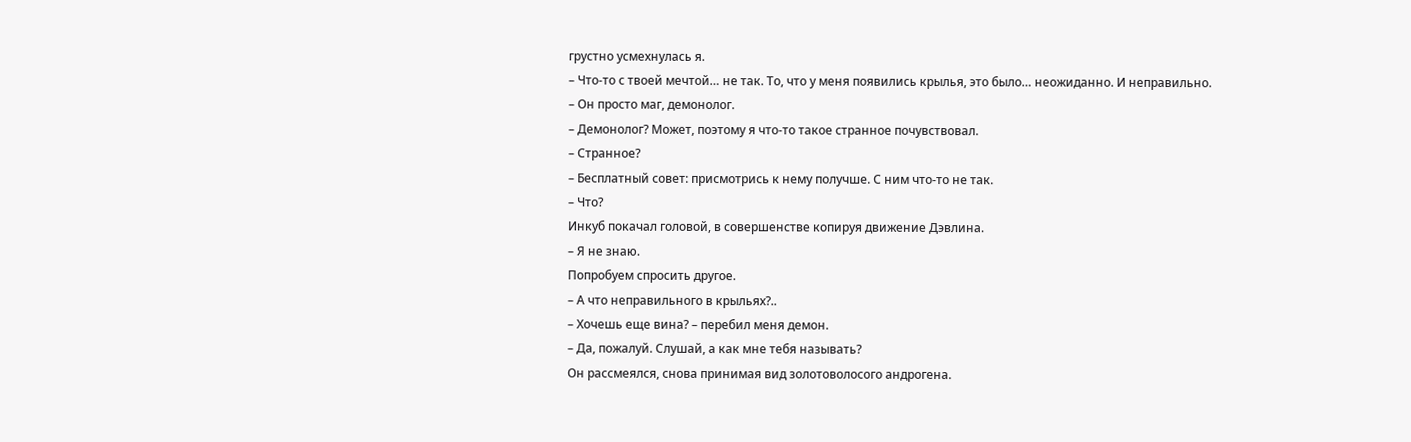грустно усмехнулась я.
– Что-то с твоей мечтой… не так. То, что у меня появились крылья, это было… неожиданно. И неправильно.
– Он просто маг, демонолог.
– Демонолог? Может, поэтому я что-то такое странное почувствовал.
– Странное?
– Бесплатный совет: присмотрись к нему получше. С ним что-то не так.
– Что?
Инкуб покачал головой, в совершенстве копируя движение Дэвлина.
– Я не знаю.
Попробуем спросить другое.
– А что неправильного в крыльях?..
– Хочешь еще вина? – перебил меня демон.
– Да, пожалуй. Слушай, а как мне тебя называть?
Он рассмеялся, снова принимая вид золотоволосого андрогена.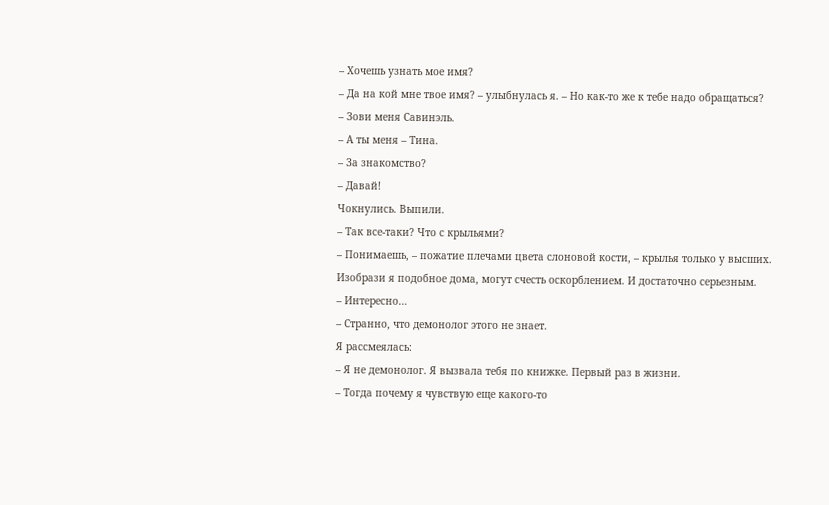– Хочешь узнать мое имя?
– Да на кой мне твое имя? – улыбнулась я. – Но как-то же к тебе надо обращаться?
– Зови меня Савинэль.
– А ты меня – Тина.
– За знакомство?
– Давай!
Чокнулись. Выпили.
– Так все-таки? Что с крыльями?
– Понимаешь, – пожатие плечами цвета слоновой кости, – крылья только у высших. Изобрази я подобное дома, могут счесть оскорблением. И достаточно серьезным.
– Интересно…
– Странно, что демонолог этого не знает.
Я рассмеялась:
– Я не демонолог. Я вызвала тебя по книжке. Первый раз в жизни.
– Тогда почему я чувствую еще какого-то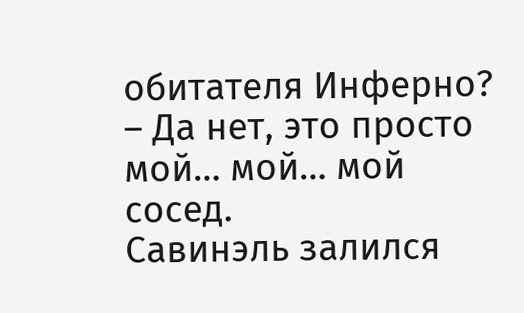обитателя Инферно?
– Да нет, это просто мой… мой… мой сосед.
Савинэль залился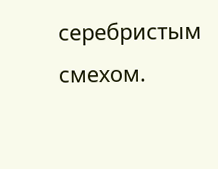серебристым смехом.